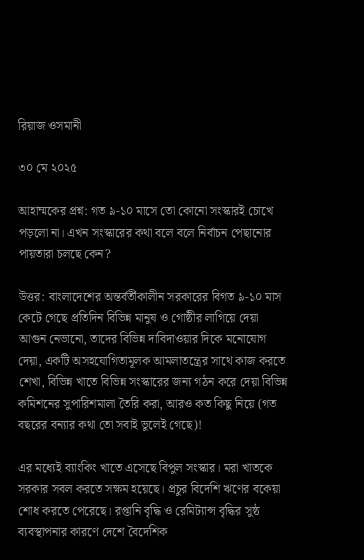রিয়াজ ওসমানী

৩০ মে ২০২৫

আহাম্মকের প্রশ্ন: গত ৯-১০ মাসে তো কোনো সংস্কারই চোখে পড়লো না। এখন সংস্কারের কথা বলে বলে নির্বাচন পেছানোর পায়তারা চলছে কেন?

উত্তর: বাংলাদেশের অন্তর্বর্তীকালীন সরকারের বিগত ৯-১০ মাস কেটে গেছে প্রতিদিন বিভিন্ন মানুষ ও গোষ্ঠীর লাগিয়ে দেয়া আগুন নেভানো, তাদের বিভিন্ন দাবিদাওয়ার দিকে মনোযোগ দেয়া, একটি অসহযোগিতামূলক আমলাতন্ত্রের সাথে কাজ করতে শেখা, বিভিন্ন খাতে বিভিন্ন সংস্কারের জন্য গঠন করে দেয়া বিভিন্ন কমিশনের সুপারিশমালা তৈরি করা, আরও কত কিছু নিয়ে (গত বছরের বন্যার কথা তো সবাই ভুলেই গেছে)!

এর মধ্যেই ব্যাংকিং খাতে এসেছে বিপুল সংস্কার। মরা খাতকে সরকার সবল করতে সক্ষম হয়েছে। প্রচুর বিদেশি ঋণের বকেয়া শোধ করতে পেরেছে। রপ্তানি বৃদ্ধি ও রেমিট্যান্স বৃদ্ধির সুষ্ঠ ব্যবস্থাপনার কারণে দেশে বৈদেশিক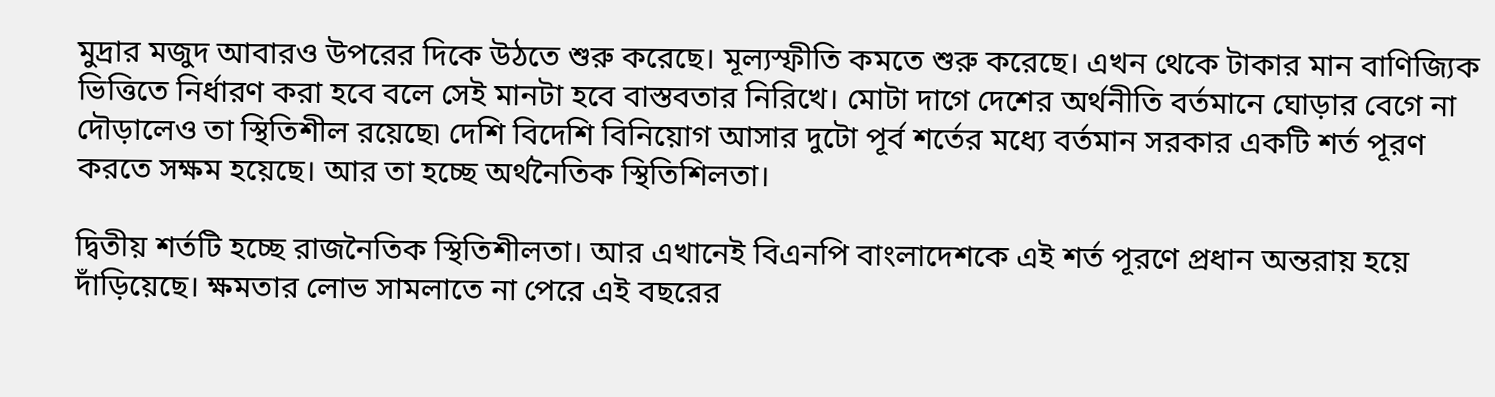মুদ্রার মজুদ আবারও উপরের দিকে উঠতে শুরু করেছে। মূল্যস্ফীতি কমতে শুরু করেছে। এখন থেকে টাকার মান বাণিজ্যিক ভিত্তিতে নির্ধারণ করা হবে বলে সেই মানটা হবে বাস্তবতার নিরিখে। মোটা দাগে দেশের অর্থনীতি বর্তমানে ঘোড়ার বেগে না দৌড়ালেও তা স্থিতিশীল রয়েছে৷ দেশি বিদেশি বিনিয়োগ আসার দুটো পূর্ব শর্তের মধ্যে বর্তমান সরকার একটি শর্ত পূরণ করতে সক্ষম হয়েছে। আর তা হচ্ছে অর্থনৈতিক স্থিতিশিলতা।

দ্বিতীয় শর্তটি হচ্ছে রাজনৈতিক স্থিতিশীলতা। আর এখানেই বিএনপি বাংলাদেশকে এই শর্ত পূরণে প্রধান অন্তরায় হয়ে দাঁড়িয়েছে। ক্ষমতার লোভ সামলাতে না পেরে এই বছরের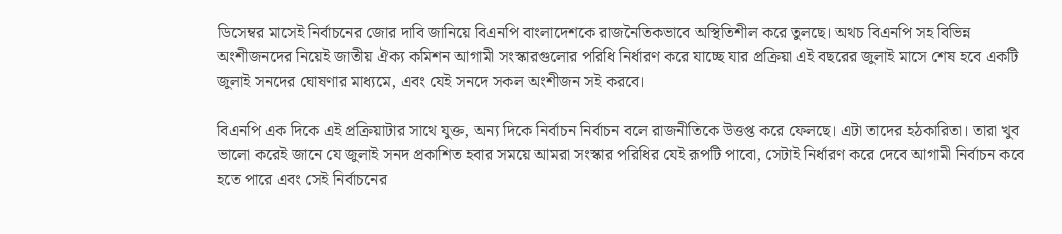ডিসেম্বর মাসেই নির্বাচনের জোর দাবি জানিয়ে বিএনপি বাংলাদেশকে রাজনৈতিকভাবে অস্থিতিশীল করে তুলছে। অথচ বিএনপি সহ বিভিন্ন অংশীজনদের নিয়েই জাতীয় ঐক্য কমিশন আগামী সংস্কারগুলোর পরিধি নির্ধারণ করে যাচ্ছে যার প্রক্রিয়া এই বছরের জুলাই মাসে শেষ হবে একটি জুলাই সনদের ঘোষণার মাধ্যমে, এবং যেই সনদে সকল অংশীজন সই করবে।

বিএনপি এক দিকে এই প্রক্রিয়াটার সাথে যুক্ত, অন্য দিকে নির্বাচন নির্বাচন বলে রাজনীতিকে উত্তপ্ত করে ফেলছে। এটা তাদের হঠকারিতা। তারা খুব ভালো করেই জানে যে জুলাই সনদ প্রকাশিত হবার সময়ে আমরা সংস্কার পরিধির যেই রূপটি পাবো, সেটাই নির্ধারণ করে দেবে আগামী নির্বাচন কবে হতে পারে এবং সেই নির্বাচনের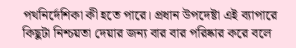পথনির্দেশিকা কী হতে পারে। প্রধান উপদেষ্টা এই ব্যাপারে কিছুটা নিশ্চয়তা দেয়ার জন্য বার বার পরিষ্কার করে বলে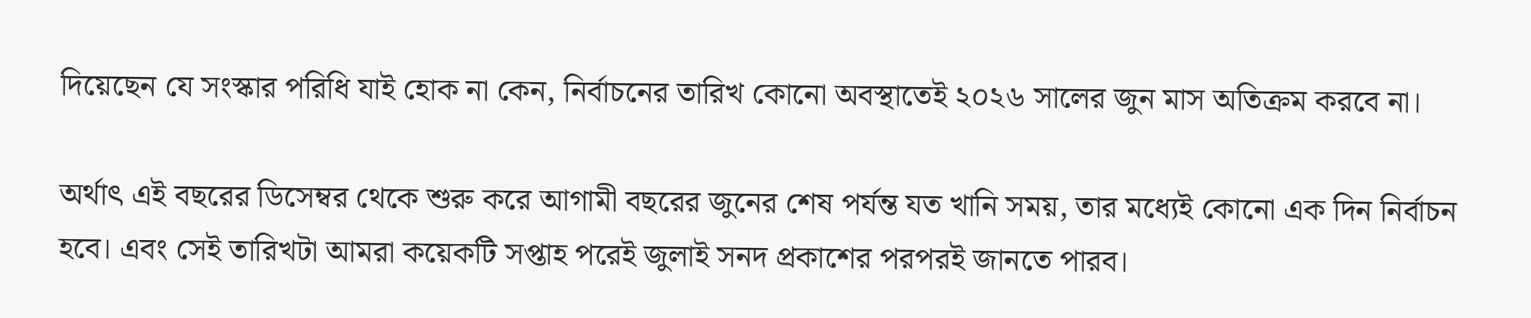দিয়েছেন যে সংস্কার পরিধি যাই হোক না কেন, নির্বাচনের তারিখ কোনো অবস্থাতেই ২০২৬ সালের জুন মাস অতিক্রম করবে না।

অর্থাৎ এই বছরের ডিসেম্বর থেকে শুরু করে আগামী বছরের জুনের শেষ পর্যন্ত যত খানি সময়, তার মধ্যেই কোনো এক দিন নির্বাচন হবে। এবং সেই তারিখটা আমরা কয়েকটি সপ্তাহ পরেই জুলাই সনদ প্রকাশের পরপরই জানতে পারব।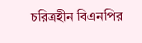চরিত্রহীন বিএনপির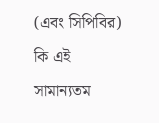(এবং সিপিবির) কি এই সামান্যতম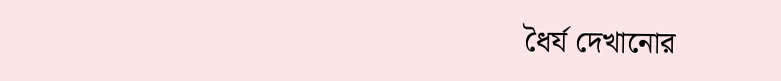ধৈর্য দেখানোর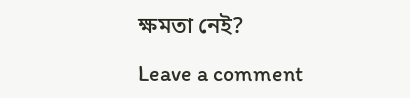ক্ষমতা নেই?

Leave a comment